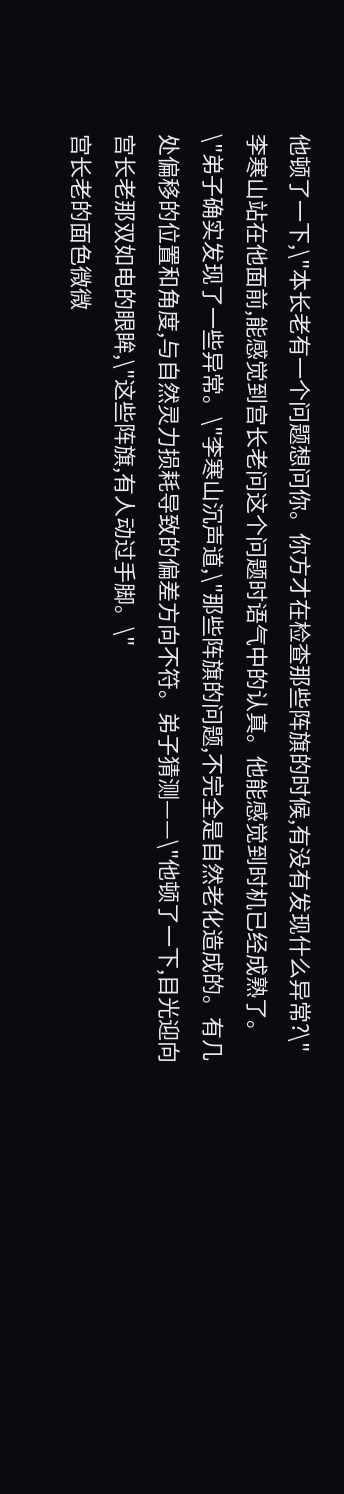他顿了一下,\"本长老有一个问题想问你。你方才在检查那些阵旗的时候,有没有发现什么异常?\"
李寒山站在他面前,能感觉到宫长老问这个问题时语气中的认真。他能感觉到时机已经成熟了。
\"弟子确实发现了一些异常。\"李寒山沉声道,\"那些阵旗的问题,不完全是自然老化造成的。有几处偏移的位置和角度,与自然灵力损耗导致的偏差方向不符。弟子猜测——\"他顿了一下,目光迎向宫长老那双如电的眼眸,\"这些阵旗,有人动过手脚。\"
宫长老的面色微微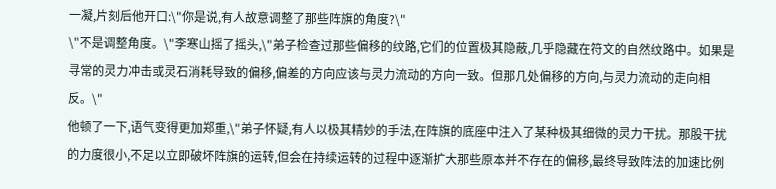一凝,片刻后他开口:\"你是说,有人故意调整了那些阵旗的角度?\"
\"不是调整角度。\"李寒山摇了摇头,\"弟子检查过那些偏移的纹路,它们的位置极其隐蔽,几乎隐藏在符文的自然纹路中。如果是寻常的灵力冲击或灵石消耗导致的偏移,偏差的方向应该与灵力流动的方向一致。但那几处偏移的方向,与灵力流动的走向相反。\"
他顿了一下,语气变得更加郑重,\"弟子怀疑,有人以极其精妙的手法,在阵旗的底座中注入了某种极其细微的灵力干扰。那股干扰的力度很小,不足以立即破坏阵旗的运转,但会在持续运转的过程中逐渐扩大那些原本并不存在的偏移,最终导致阵法的加速比例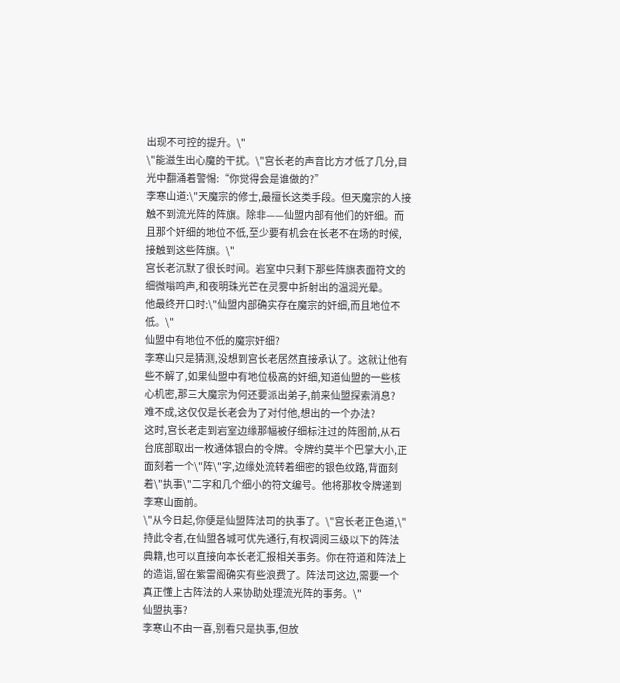出现不可控的提升。\"
\"能滋生出心魔的干扰。\"宫长老的声音比方才低了几分,目光中翻涌着警惕:“你觉得会是谁做的?”
李寒山道:\"天魔宗的修士,最擅长这类手段。但天魔宗的人接触不到流光阵的阵旗。除非——仙盟内部有他们的奸细。而且那个奸细的地位不低,至少要有机会在长老不在场的时候,接触到这些阵旗。\"
宫长老沉默了很长时间。岩室中只剩下那些阵旗表面符文的细微嗡鸣声,和夜明珠光芒在灵雾中折射出的温润光晕。
他最终开口时:\"仙盟内部确实存在魔宗的奸细,而且地位不低。\"
仙盟中有地位不低的魔宗奸细?
李寒山只是猜测,没想到宫长老居然直接承认了。这就让他有些不解了,如果仙盟中有地位极高的奸细,知道仙盟的一些核心机密,那三大魔宗为何还要派出弟子,前来仙盟探索消息?
难不成,这仅仅是长老会为了对付他,想出的一个办法?
这时,宫长老走到岩室边缘那幅被仔细标注过的阵图前,从石台底部取出一枚通体银白的令牌。令牌约莫半个巴掌大小,正面刻着一个\"阵\"字,边缘处流转着细密的银色纹路,背面刻着\"执事\"二字和几个细小的符文编号。他将那枚令牌递到李寒山面前。
\"从今日起,你便是仙盟阵法司的执事了。\"宫长老正色道,\"持此令者,在仙盟各城可优先通行,有权调阅三级以下的阵法典籍,也可以直接向本长老汇报相关事务。你在符道和阵法上的造诣,留在紫雷阁确实有些浪费了。阵法司这边,需要一个真正懂上古阵法的人来协助处理流光阵的事务。\"
仙盟执事?
李寒山不由一喜,别看只是执事,但放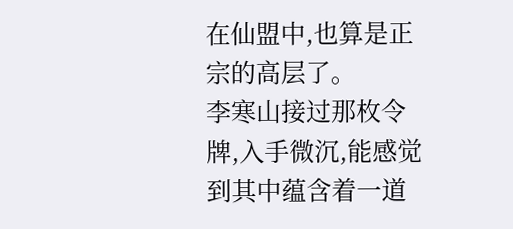在仙盟中,也算是正宗的高层了。
李寒山接过那枚令牌,入手微沉,能感觉到其中蕴含着一道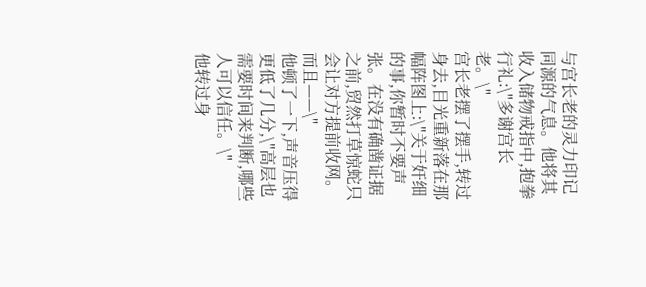与宫长老的灵力印记同源的气息。他将其收入储物戒指中,抱拳行礼:\"多谢宫长老。\"
宫长老摆了摆手,转过身去,目光重新落在那幅阵图上:\"关于奸细的事,你暂时不要声张。在没有确凿证据之前,贸然打草惊蛇只会让对方提前收网。而且——\"
他顿了一下,声音压得更低了几分,\"高层也需要时间来判断,哪些人可以信任。\"
他转过身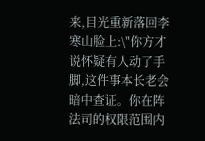来,目光重新落回李寒山脸上:\"你方才说怀疑有人动了手脚,这件事本长老会暗中查证。你在阵法司的权限范围内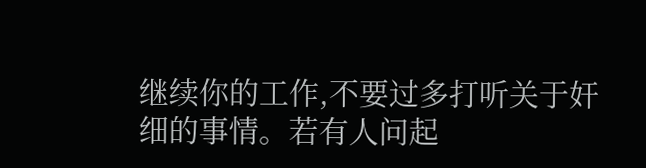继续你的工作,不要过多打听关于奸细的事情。若有人问起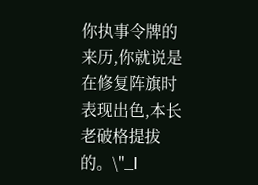你执事令牌的来历,你就说是在修复阵旗时表现出色,本长老破格提拔的。\"_l